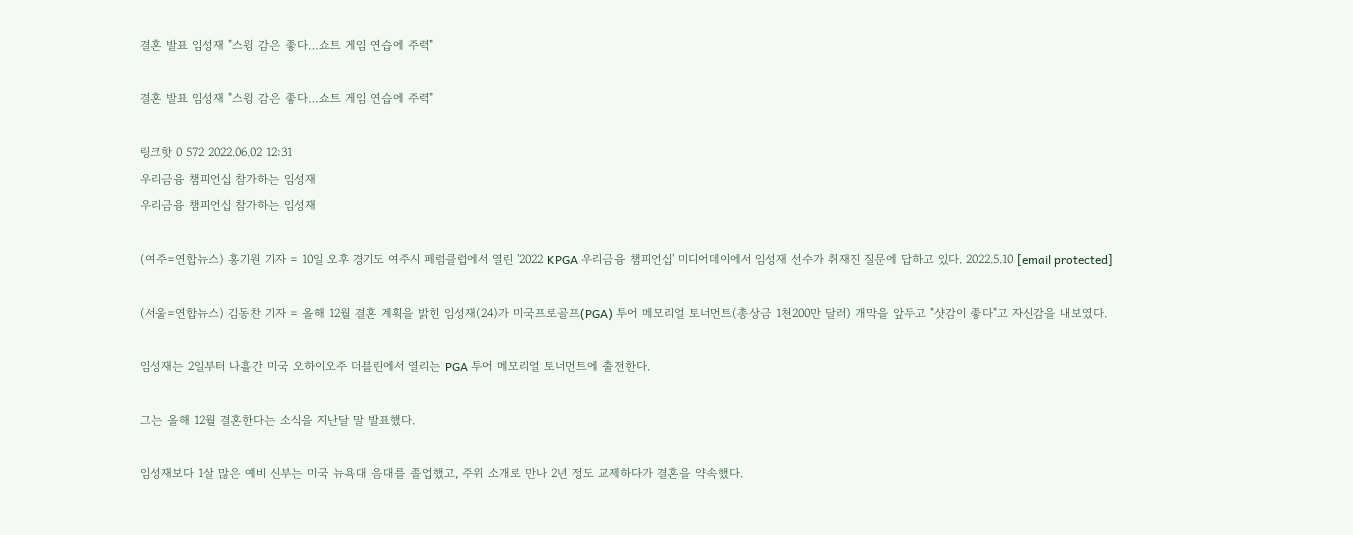결혼 발표 임성재 "스윙 감은 좋다…쇼트 게임 연습에 주력"

결혼 발표 임성재 "스윙 감은 좋다…쇼트 게임 연습에 주력"

링크핫 0 572 2022.06.02 12:31
우리금융 챔피언십 참가하는 임성재
우리금융 챔피언십 참가하는 임성재

(여주=연합뉴스) 홍기원 기자 = 10일 오후 경기도 여주시 페럼클럽에서 열린 '2022 KPGA 우리금융 챔피언십' 미디어데이에서 임성재 선수가 취재진 질문에 답하고 있다. 2022.5.10 [email protected]

(서울=연합뉴스) 김동찬 기자 = 올해 12월 결혼 계획을 밝힌 임성재(24)가 미국프로골프(PGA) 투어 메모리얼 토너먼트(총상금 1천200만 달러) 개막을 앞두고 "샷감이 좋다"고 자신감을 내보였다.

임성재는 2일부터 나흘간 미국 오하이오주 더블린에서 열리는 PGA 투어 메모리얼 토너먼트에 출전한다.

그는 올해 12월 결혼한다는 소식을 지난달 말 발표했다.

임성재보다 1살 많은 예비 신부는 미국 뉴욕대 음대를 졸업했고, 주위 소개로 만나 2년 정도 교제하다가 결혼을 약속했다.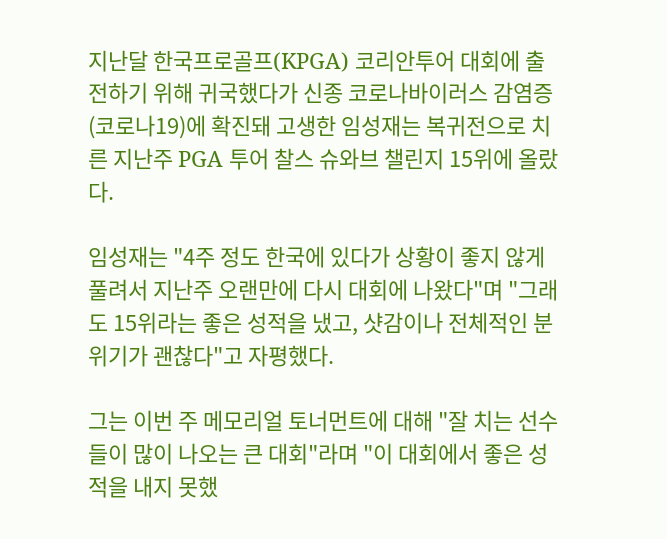지난달 한국프로골프(KPGA) 코리안투어 대회에 출전하기 위해 귀국했다가 신종 코로나바이러스 감염증(코로나19)에 확진돼 고생한 임성재는 복귀전으로 치른 지난주 PGA 투어 찰스 슈와브 챌린지 15위에 올랐다.

임성재는 "4주 정도 한국에 있다가 상황이 좋지 않게 풀려서 지난주 오랜만에 다시 대회에 나왔다"며 "그래도 15위라는 좋은 성적을 냈고, 샷감이나 전체적인 분위기가 괜찮다"고 자평했다.

그는 이번 주 메모리얼 토너먼트에 대해 "잘 치는 선수들이 많이 나오는 큰 대회"라며 "이 대회에서 좋은 성적을 내지 못했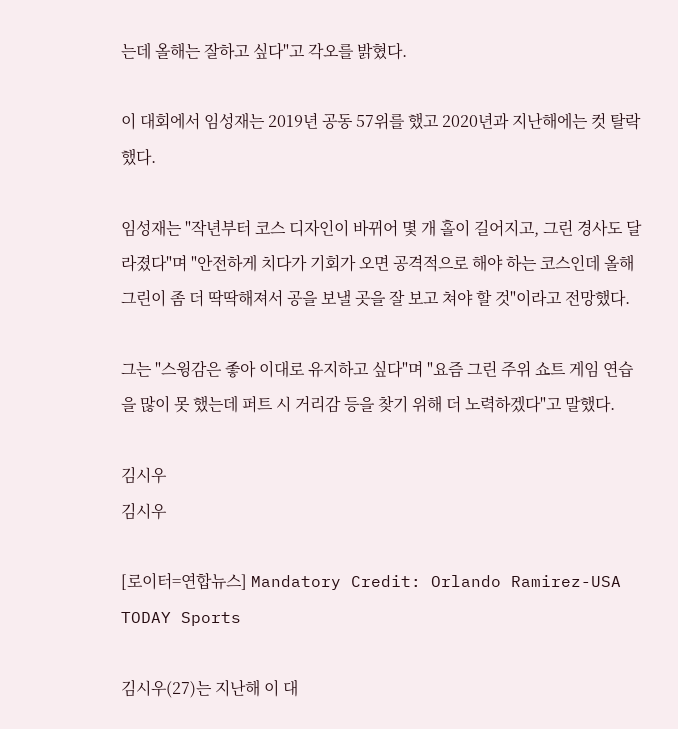는데 올해는 잘하고 싶다"고 각오를 밝혔다.

이 대회에서 임성재는 2019년 공동 57위를 했고 2020년과 지난해에는 컷 탈락했다.

임성재는 "작년부터 코스 디자인이 바뀌어 몇 개 홀이 길어지고, 그린 경사도 달라졌다"며 "안전하게 치다가 기회가 오면 공격적으로 해야 하는 코스인데 올해 그린이 좀 더 딱딱해져서 공을 보낼 곳을 잘 보고 쳐야 할 것"이라고 전망했다.

그는 "스윙감은 좋아 이대로 유지하고 싶다"며 "요즘 그린 주위 쇼트 게임 연습을 많이 못 했는데 퍼트 시 거리감 등을 찾기 위해 더 노력하겠다"고 말했다.

김시우
김시우

[로이터=연합뉴스] Mandatory Credit: Orlando Ramirez-USA TODAY Sports

김시우(27)는 지난해 이 대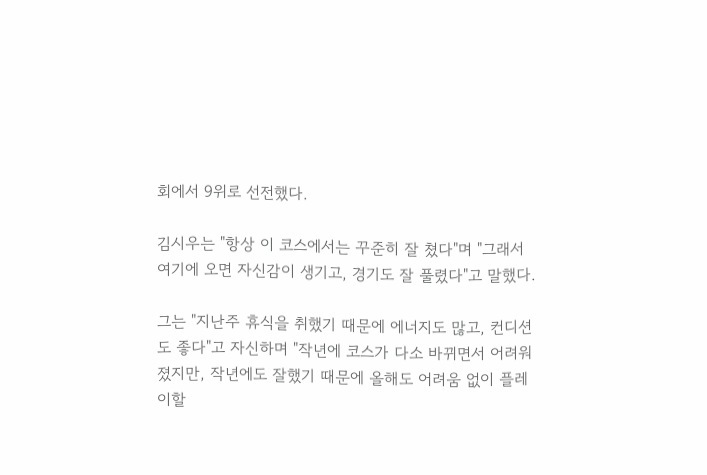회에서 9위로 선전했다.

김시우는 "항상 이 코스에서는 꾸준히 잘 쳤다"며 "그래서 여기에 오면 자신감이 생기고, 경기도 잘 풀렸다"고 말했다.

그는 "지난주 휴식을 취했기 때문에 에너지도 많고, 컨디션도 좋다"고 자신하며 "작년에 코스가 다소 바뀌면서 어려워졌지만, 작년에도 잘했기 때문에 올해도 어려움 없이 플레이할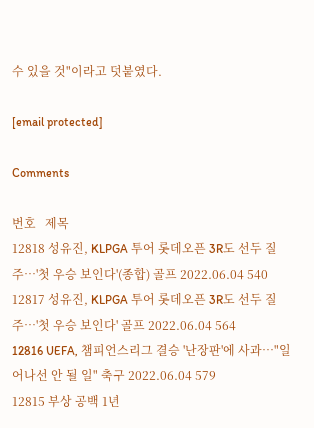수 있을 것"이라고 덧붙였다.

[email protected]

Comments

번호   제목
12818 성유진, KLPGA 투어 롯데오픈 3R도 선두 질주…'첫 우승 보인다'(종합) 골프 2022.06.04 540
12817 성유진, KLPGA 투어 롯데오픈 3R도 선두 질주…'첫 우승 보인다' 골프 2022.06.04 564
12816 UEFA, 챔피언스리그 결승 '난장판'에 사과…"일어나선 안 될 일" 축구 2022.06.04 579
12815 부상 공백 1년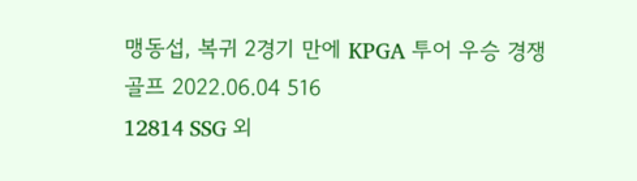맹동섭, 복귀 2경기 만에 KPGA 투어 우승 경쟁 골프 2022.06.04 516
12814 SSG 외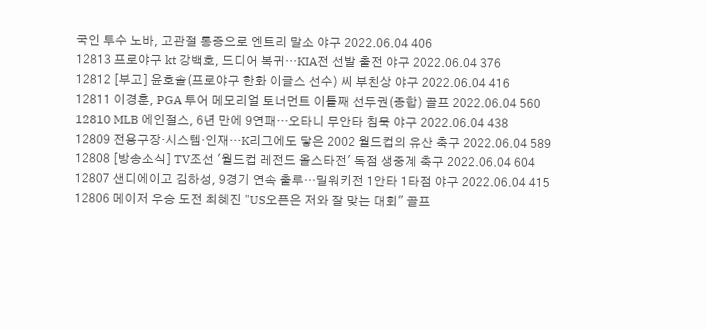국인 투수 노바, 고관절 통증으로 엔트리 말소 야구 2022.06.04 406
12813 프로야구 kt 강백호, 드디어 복귀…KIA전 선발 출전 야구 2022.06.04 376
12812 [부고] 윤호솔(프로야구 한화 이글스 선수) 씨 부친상 야구 2022.06.04 416
12811 이경훈, PGA 투어 메모리얼 토너먼트 이틀째 선두권(종합) 골프 2022.06.04 560
12810 MLB 에인절스, 6년 만에 9연패…오타니 무안타 침묵 야구 2022.06.04 438
12809 전용구장·시스템·인재…K리그에도 닿은 2002 월드컵의 유산 축구 2022.06.04 589
12808 [방송소식] TV조선 '월드컵 레전드 올스타전' 독점 생중계 축구 2022.06.04 604
12807 샌디에이고 김하성, 9경기 연속 출루…밀워키전 1안타 1타점 야구 2022.06.04 415
12806 메이저 우승 도전 최혜진 "US오픈은 저와 잘 맞는 대회" 골프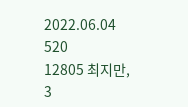2022.06.04 520
12805 최지만, 3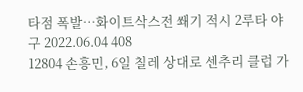타점 폭발…화이트삭스전 쐐기 적시 2루타 야구 2022.06.04 408
12804 손흥민, 6일 칠레 상대로 센추리 클럽 가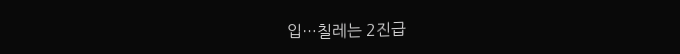입…칠레는 2진급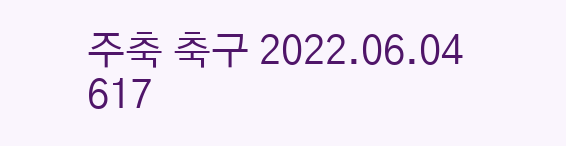주축 축구 2022.06.04 617